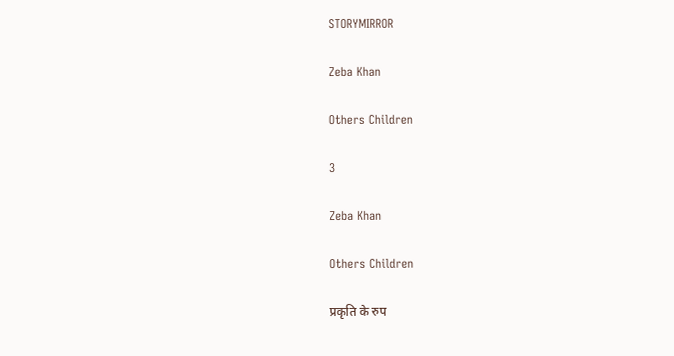STORYMIRROR

Zeba Khan

Others Children

3

Zeba Khan

Others Children

प्रकृति के रुप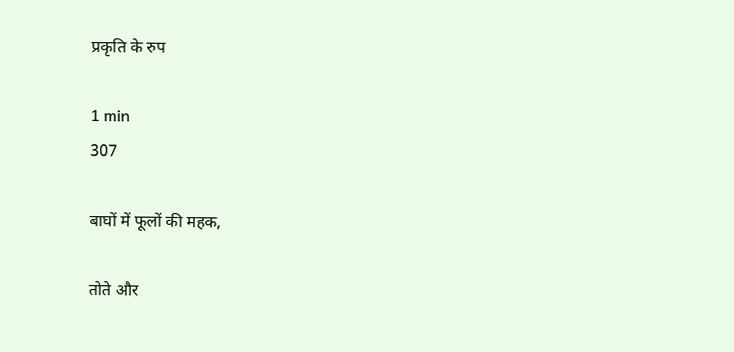प्रकृति के रुप

1 min
307

बाघों में फूलों की महक,

तोते और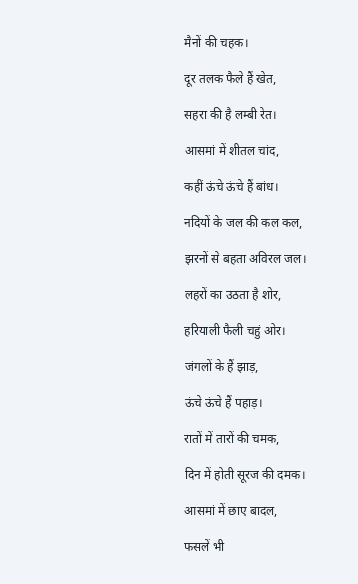मैनों की चहक।

दूर तलक फैले हैं खेत,

सहरा की है लम्बी रेत।

आसमां में शीतल चांद,

कहीं ऊंचे ऊंचे हैं बांध।

नदियों के जल की कल कल,

झरनों से बहता अविरल जल।

लहरों का उठता है शोर,

हरियाली फैली चहुं ओर।

जंगलों के हैं झाड़,

ऊंचे ऊंचे हैं पहाड़।

रातों में तारों की चमक,

दिन में होती सूरज की दमक।

आसमां में छाए बादल,

फसलें भी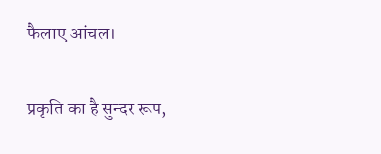फैलाए आंचल।

प्रकृति का है सुन्दर रूप,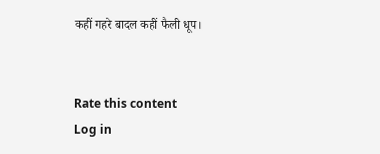कहीं गहरे बादल कहीं फैली धूप।


Rate this content
Log in